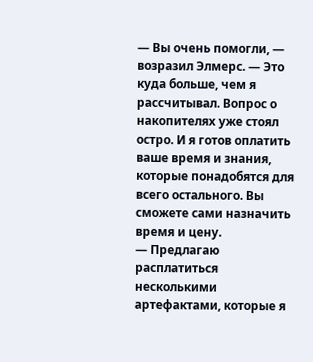— Вы очень помогли, — возразил Элмерс. — Это куда больше, чем я рассчитывал. Вопрос о накопителях уже стоял остро. И я готов оплатить ваше время и знания, которые понадобятся для всего остального. Вы сможете сами назначить время и цену.
— Предлагаю расплатиться несколькими артефактами, которые я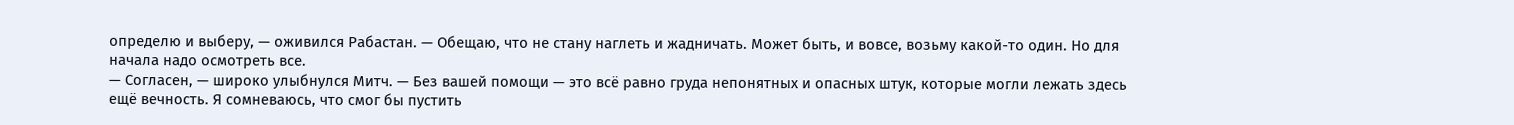определю и выберу, — оживился Рабастан. — Обещаю, что не стану наглеть и жадничать. Может быть, и вовсе, возьму какой-то один. Но для начала надо осмотреть все.
— Согласен, — широко улыбнулся Митч. — Без вашей помощи — это всё равно груда непонятных и опасных штук, которые могли лежать здесь ещё вечность. Я сомневаюсь, что смог бы пустить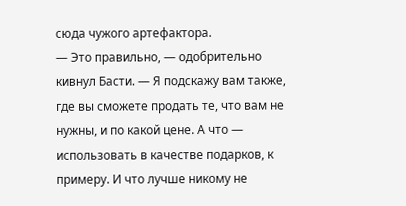сюда чужого артефактора.
— Это правильно, — одобрительно кивнул Басти. — Я подскажу вам также, где вы сможете продать те, что вам не нужны, и по какой цене. А что — использовать в качестве подарков, к примеру. И что лучше никому не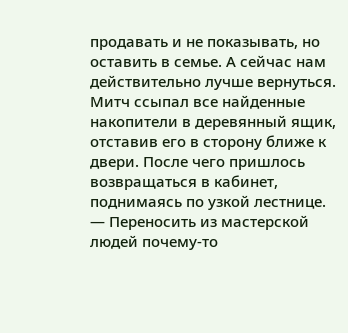продавать и не показывать, но оставить в семье. А сейчас нам действительно лучше вернуться.
Митч ссыпал все найденные накопители в деревянный ящик, отставив его в сторону ближе к двери. После чего пришлось возвращаться в кабинет, поднимаясь по узкой лестнице.
— Переносить из мастерской людей почему-то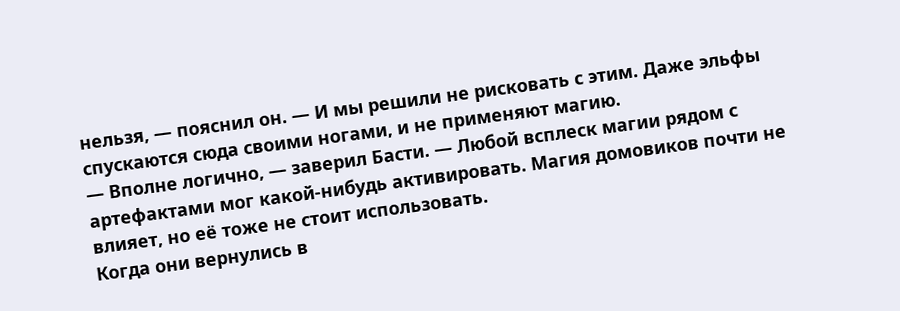нельзя, — пояснил он. — И мы решили не рисковать с этим. Даже эльфы спускаются сюда своими ногами, и не применяют магию.
— Вполне логично, — заверил Басти. — Любой всплеск магии рядом с артефактами мог какой-нибудь активировать. Магия домовиков почти не влияет, но её тоже не стоит использовать.
Когда они вернулись в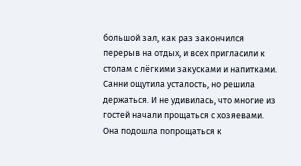большой зал, как раз закончился перерыв на отдых, и всех пригласили к столам с лёгкими закусками и напитками.
Санни ощутила усталость, но решила держаться. И не удивилась, что многие из гостей начали прощаться с хозяевами.
Она подошла попрощаться к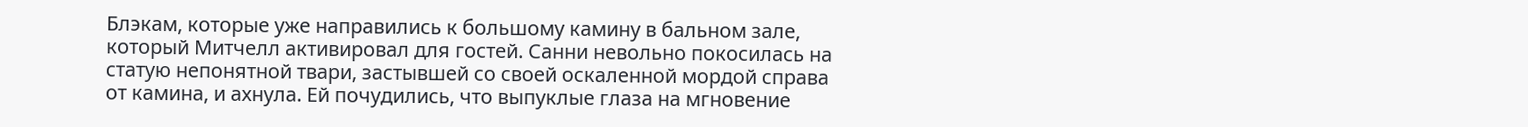Блэкам, которые уже направились к большому камину в бальном зале, который Митчелл активировал для гостей. Санни невольно покосилась на статую непонятной твари, застывшей со своей оскаленной мордой справа от камина, и ахнула. Ей почудились, что выпуклые глаза на мгновение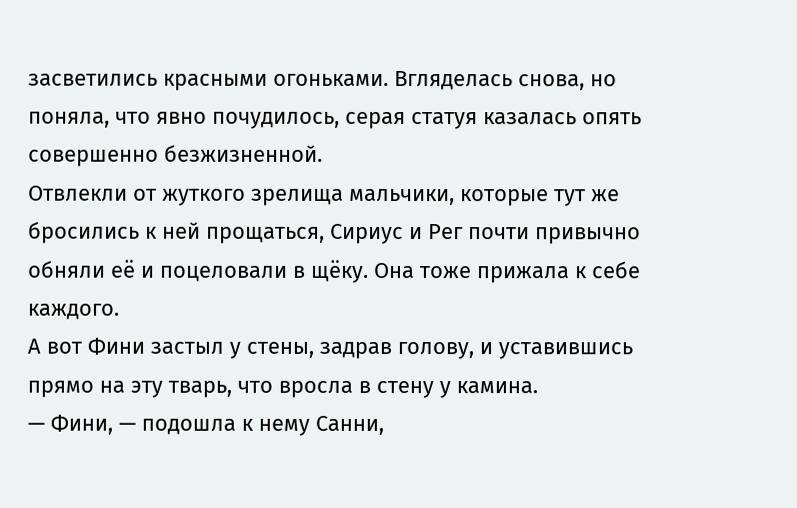засветились красными огоньками. Вгляделась снова, но поняла, что явно почудилось, серая статуя казалась опять совершенно безжизненной.
Отвлекли от жуткого зрелища мальчики, которые тут же бросились к ней прощаться, Сириус и Рег почти привычно обняли её и поцеловали в щёку. Она тоже прижала к себе каждого.
А вот Фини застыл у стены, задрав голову, и уставившись прямо на эту тварь, что вросла в стену у камина.
— Фини, — подошла к нему Санни,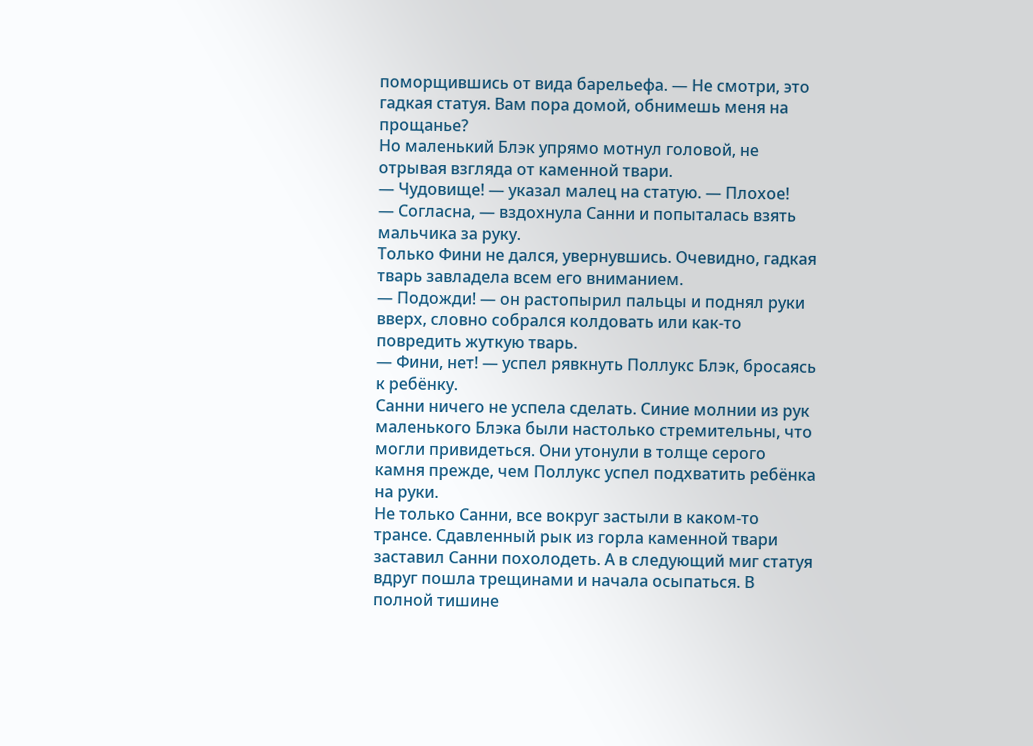поморщившись от вида барельефа. — Не смотри, это гадкая статуя. Вам пора домой, обнимешь меня на прощанье?
Но маленький Блэк упрямо мотнул головой, не отрывая взгляда от каменной твари.
— Чудовище! — указал малец на статую. — Плохое!
— Согласна, — вздохнула Санни и попыталась взять мальчика за руку.
Только Фини не дался, увернувшись. Очевидно, гадкая тварь завладела всем его вниманием.
— Подожди! — он растопырил пальцы и поднял руки вверх, словно собрался колдовать или как-то повредить жуткую тварь.
— Фини, нет! — успел рявкнуть Поллукс Блэк, бросаясь к ребёнку.
Санни ничего не успела сделать. Синие молнии из рук маленького Блэка были настолько стремительны, что могли привидеться. Они утонули в толще серого камня прежде, чем Поллукс успел подхватить ребёнка на руки.
Не только Санни, все вокруг застыли в каком-то трансе. Сдавленный рык из горла каменной твари заставил Санни похолодеть. А в следующий миг статуя вдруг пошла трещинами и начала осыпаться. В полной тишине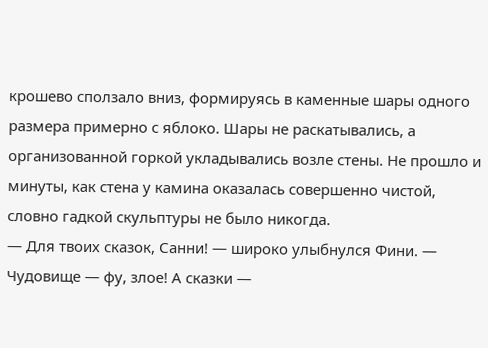крошево сползало вниз, формируясь в каменные шары одного размера примерно с яблоко. Шары не раскатывались, а организованной горкой укладывались возле стены. Не прошло и минуты, как стена у камина оказалась совершенно чистой, словно гадкой скульптуры не было никогда.
— Для твоих сказок, Санни! — широко улыбнулся Фини. — Чудовище — фу, злое! А сказки —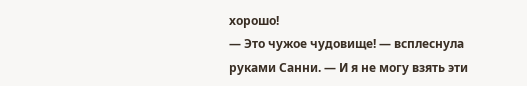хорошо!
— Это чужое чудовище! — всплеснула руками Санни. — И я не могу взять эти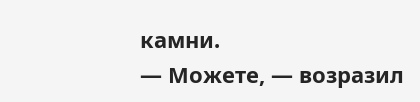камни.
— Можете, — возразил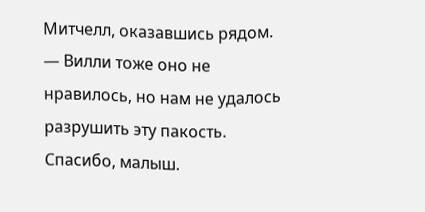Митчелл, оказавшись рядом. — Вилли тоже оно не нравилось, но нам не удалось разрушить эту пакость. Спасибо, малыш.